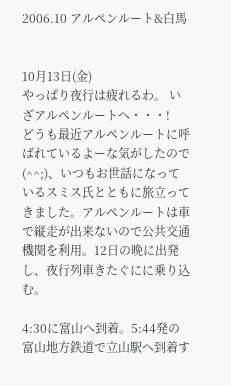2006.10 アルペンルート&白馬


10月13日(金)
やっぱり夜行は疲れるわ。 いざアルペンルートへ・・・!
どうも最近アルペンルートに呼ばれているよーな気がしたので(^^;)、いつもお世話になっているスミス氏とともに旅立ってきました。アルペンルートは車で縦走が出来ないので公共交通機関を利用。12日の晩に出発し、夜行列車きたぐにに乗り込む。

4:30に富山へ到着。5:44発の富山地方鉄道で立山駅へ到着す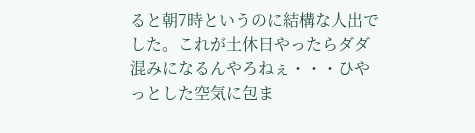ると朝7時というのに結構な人出でした。これが土休日やったらダダ混みになるんやろねぇ・・・ひやっとした空気に包ま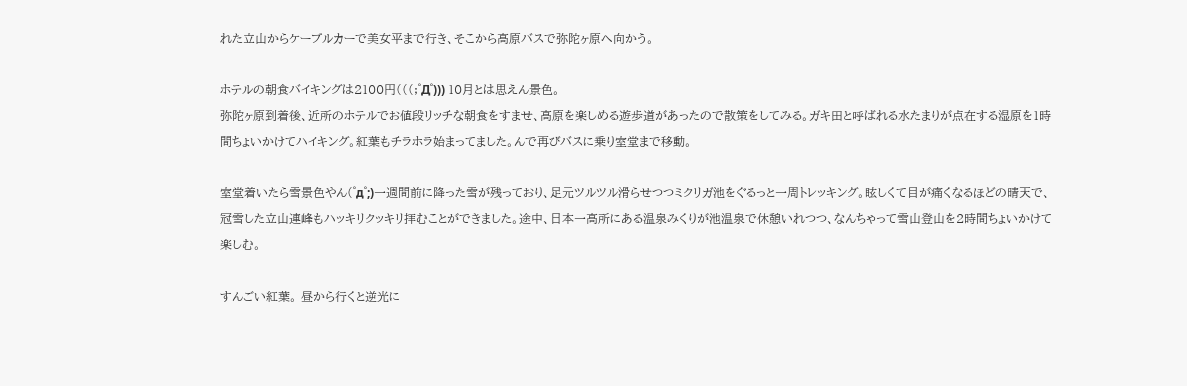れた立山からケーブルカーで美女平まで行き、そこから高原バスで弥陀ヶ原へ向かう。

ホテルの朝食バイキングは2100円(((;゜Д゜))) 10月とは思えん景色。
弥陀ヶ原到着後、近所のホテルでお値段リッチな朝食をすませ、高原を楽しめる遊歩道があったので散策をしてみる。ガキ田と呼ばれる水たまりが点在する湿原を1時間ちょいかけてハイキング。紅葉もチラホラ始まってました。んで再びバスに乗り室堂まで移動。

室堂着いたら雪景色やん(゜д゜;)一週間前に降った雪が残っており、足元ツルツル滑らせつつミクリガ池をぐるっと一周トレッキング。眩しくて目が痛くなるほどの晴天で、冠雪した立山連峰もハッキリクッキリ拝むことができました。途中、日本一高所にある温泉みくりが池温泉で休憩いれつつ、なんちゃって雪山登山を2時間ちょいかけて楽しむ。

すんごい紅葉。 昼から行くと逆光に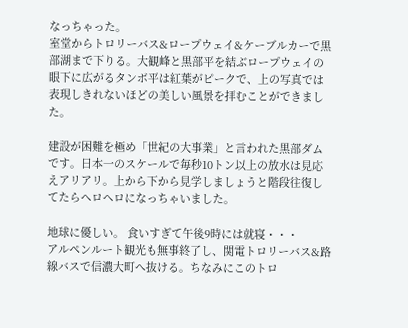なっちゃった。
室堂からトロリーバス&ロープウェイ&ケーブルカーで黒部湖まで下りる。大観峰と黒部平を結ぶロープウェイの眼下に広がるタンボ平は紅葉がピークで、上の写真では表現しきれないほどの美しい風景を拝むことができました。

建設が困難を極め「世紀の大事業」と言われた黒部ダムです。日本一のスケールで毎秒10トン以上の放水は見応えアリアリ。上から下から見学しましょうと階段往復してたらヘロヘロになっちゃいました。

地球に優しい。 食いすぎて午後9時には就寝・・・
アルペンルート観光も無事終了し、関電トロリーバス&路線バスで信濃大町へ抜ける。ちなみにこのトロ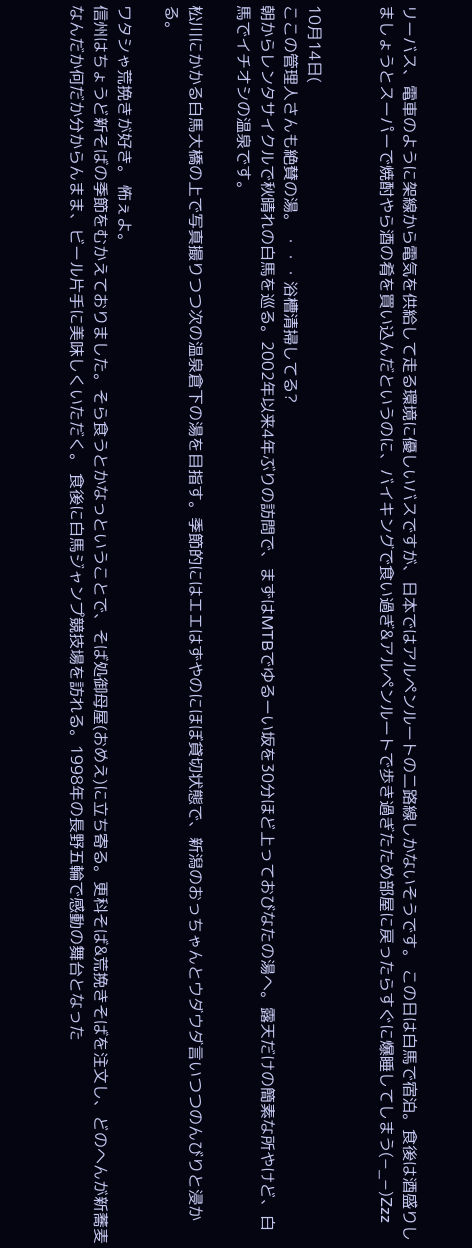リーバス、電車のように架線から電気を供給して走る環境に優しいバスですが、日本ではアルペンルートの二路線しかないそうです。 この日は白馬で宿泊。食後は酒盛りしましょうとスーパーで焼酎やら酒の肴を買い込んだというのに、バイキングで食い過ぎ&アルペンルートで歩き過ぎたため部屋に戻ったらすぐに爆睡してしまう(−_−)Zzz


10月14日(
ここの管理人さんも絶賛の湯。 ・・・浴槽清掃してる?
朝からレンタサイクルで秋晴れの白馬を巡る。2002年以来4年ぶりの訪問で、まずはMTBでゆるーい坂を30分ほど上っておびなたの湯へ。露天だけの簡素な所やけど、白馬でイチオシの温泉です。

松川にかかる白馬大橋の上で写真撮りつつ次の温泉倉下の湯を目指す。季節的にはエエはずやのにほぼ貸切状態で、新潟のおっちゃんとウダウダ言いつつのんびりと浸かる。

ワタシゃ荒挽きが好き。 怖ぇよ。
信州はちょうど新そばの季節をむかえておりました。そら食うとかなっということで、そば処御母屋(おめえ)に立ち寄る。更科そば&荒挽きそばを注文し、どのへんが新蕎麦なんだか何だか分からんまま、ビール片手に美味しくいただく。 食後に白馬ジャンプ競技場を訪れる。1998年の長野五輪で感動の舞台となった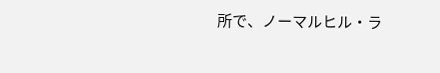所で、ノーマルヒル・ラ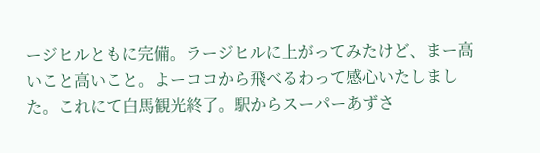ージヒルともに完備。ラージヒルに上がってみたけど、まー高いこと高いこと。よーココから飛べるわって感心いたしました。これにて白馬観光終了。駅からスーパーあずさ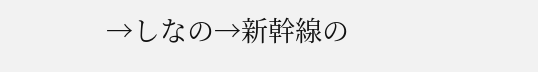→しなの→新幹線の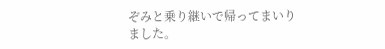ぞみと乗り継いで帰ってまいりました。